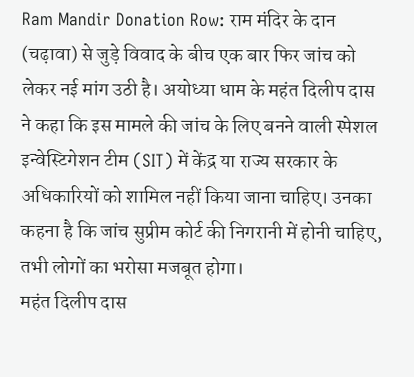Ram Mandir Donation Row: राम मंदिर के दान (चढ़ावा) से जुड़े विवाद के बीच एक बार फिर जांच को लेकर नई मांग उठी है। अयोध्या धाम के महंत दिलीप दास ने कहा कि इस मामले की जांच के लिए बनने वाली स्पेशल इन्वेस्टिगेशन टीम (SIT) में केंद्र या राज्य सरकार के अधिकारियों को शामिल नहीं किया जाना चाहिए। उनका कहना है कि जांच सुप्रीम कोर्ट की निगरानी में होनी चाहिए, तभी लोगों का भरोसा मजबूत होगा।
महंत दिलीप दास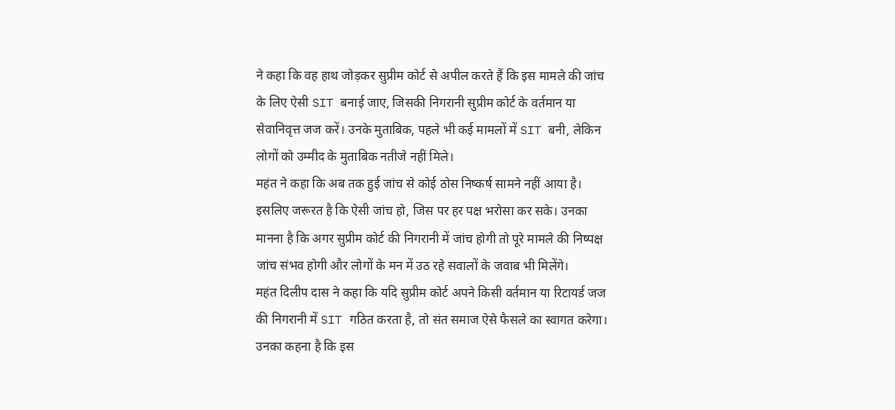ने कहा कि वह हाथ जोड़कर सुप्रीम कोर्ट से अपील करते हैं कि इस मामले की जांच के लिए ऐसी SIT बनाई जाए, जिसकी निगरानी सुप्रीम कोर्ट के वर्तमान या सेवानिवृत्त जज करें। उनके मुताबिक, पहले भी कई मामलों में SIT बनी, लेकिन लोगों को उम्मीद के मुताबिक नतीजे नहीं मिले।
महंत ने कहा कि अब तक हुई जांच से कोई ठोस निष्कर्ष सामने नहीं आया है। इसलिए जरूरत है कि ऐसी जांच हो, जिस पर हर पक्ष भरोसा कर सके। उनका मानना है कि अगर सुप्रीम कोर्ट की निगरानी में जांच होगी तो पूरे मामले की निष्पक्ष जांच संभव होगी और लोगों के मन में उठ रहे सवालों के जवाब भी मिलेंगे।
महंत दिलीप दास ने कहा कि यदि सुप्रीम कोर्ट अपने किसी वर्तमान या रिटायर्ड जज की निगरानी में SIT गठित करता है, तो संत समाज ऐसे फैसले का स्वागत करेगा। उनका कहना है कि इस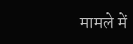मामले में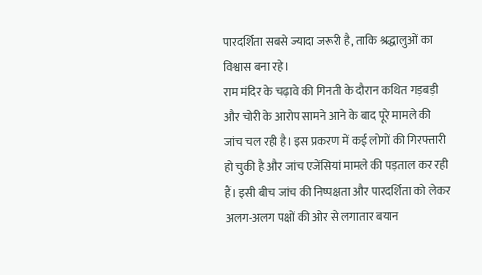पारदर्शिता सबसे ज्यादा जरूरी है, ताकि श्रद्धालुओं का विश्वास बना रहे।
राम मंदिर के चढ़ावे की गिनती के दौरान कथित गड़बड़ी और चोरी के आरोप सामने आने के बाद पूरे मामले की जांच चल रही है। इस प्रकरण में कई लोगों की गिरफ्तारी हो चुकी है और जांच एजेंसियां मामले की पड़ताल कर रही हैं। इसी बीच जांच की निष्पक्षता और पारदर्शिता को लेकर अलग-अलग पक्षों की ओर से लगातार बयान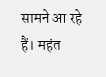सामने आ रहे हैं। महंत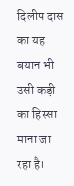दिलीप दास का यह बयान भी उसी कड़ी का हिस्सा माना जा रहा है।